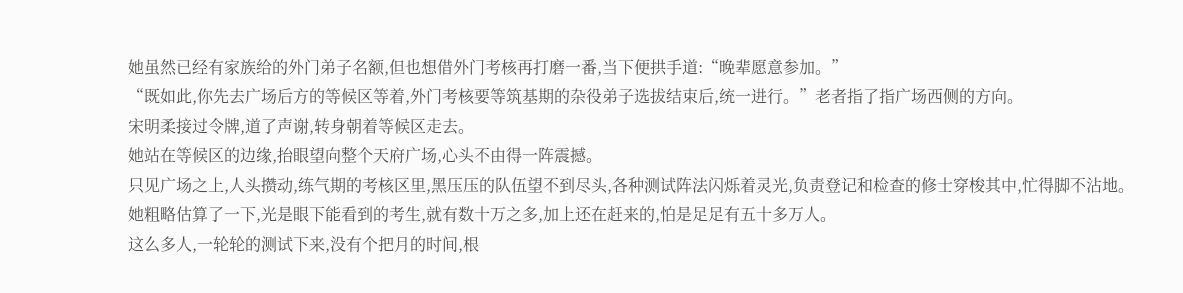她虽然已经有家族给的外门弟子名额,但也想借外门考核再打磨一番,当下便拱手道:“晚辈愿意参加。”
“既如此,你先去广场后方的等候区等着,外门考核要等筑基期的杂役弟子选拔结束后,统一进行。”老者指了指广场西侧的方向。
宋明柔接过令牌,道了声谢,转身朝着等候区走去。
她站在等候区的边缘,抬眼望向整个天府广场,心头不由得一阵震撼。
只见广场之上,人头攒动,练气期的考核区里,黑压压的队伍望不到尽头,各种测试阵法闪烁着灵光,负责登记和检查的修士穿梭其中,忙得脚不沾地。
她粗略估算了一下,光是眼下能看到的考生,就有数十万之多,加上还在赶来的,怕是足足有五十多万人。
这么多人,一轮轮的测试下来,没有个把月的时间,根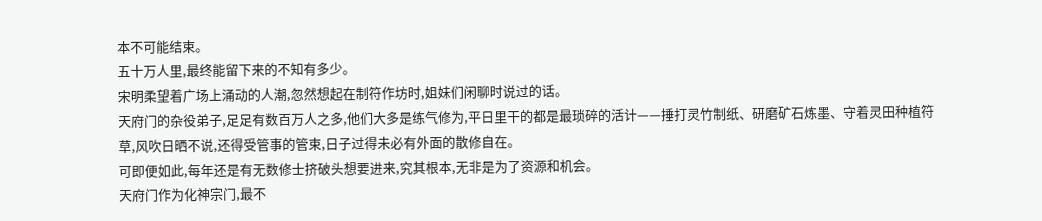本不可能结束。
五十万人里,最终能留下来的不知有多少。
宋明柔望着广场上涌动的人潮,忽然想起在制符作坊时,姐妹们闲聊时说过的话。
天府门的杂役弟子,足足有数百万人之多,他们大多是练气修为,平日里干的都是最琐碎的活计——捶打灵竹制纸、研磨矿石炼墨、守着灵田种植符草,风吹日晒不说,还得受管事的管束,日子过得未必有外面的散修自在。
可即便如此,每年还是有无数修士挤破头想要进来,究其根本,无非是为了资源和机会。
天府门作为化神宗门,最不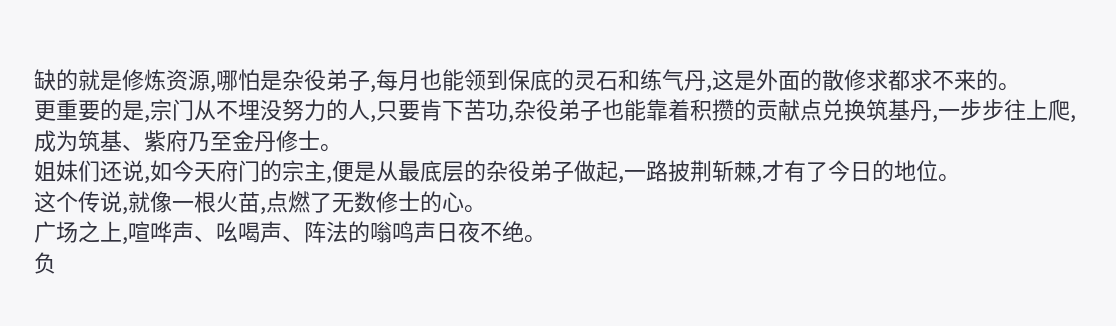缺的就是修炼资源,哪怕是杂役弟子,每月也能领到保底的灵石和练气丹,这是外面的散修求都求不来的。
更重要的是,宗门从不埋没努力的人,只要肯下苦功,杂役弟子也能靠着积攒的贡献点兑换筑基丹,一步步往上爬,成为筑基、紫府乃至金丹修士。
姐妹们还说,如今天府门的宗主,便是从最底层的杂役弟子做起,一路披荆斩棘,才有了今日的地位。
这个传说,就像一根火苗,点燃了无数修士的心。
广场之上,喧哗声、吆喝声、阵法的嗡鸣声日夜不绝。
负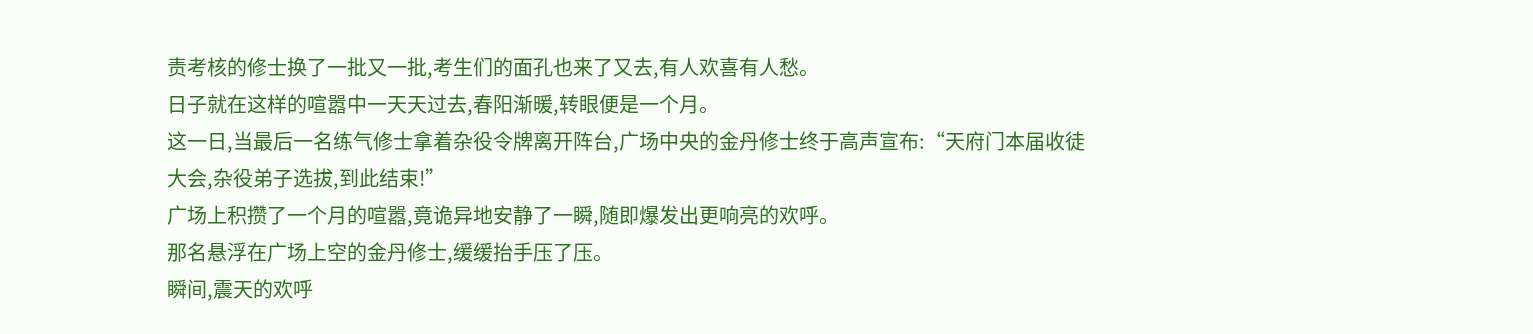责考核的修士换了一批又一批,考生们的面孔也来了又去,有人欢喜有人愁。
日子就在这样的喧嚣中一天天过去,春阳渐暖,转眼便是一个月。
这一日,当最后一名练气修士拿着杂役令牌离开阵台,广场中央的金丹修士终于高声宣布:“天府门本届收徒大会,杂役弟子选拔,到此结束!”
广场上积攒了一个月的喧嚣,竟诡异地安静了一瞬,随即爆发出更响亮的欢呼。
那名悬浮在广场上空的金丹修士,缓缓抬手压了压。
瞬间,震天的欢呼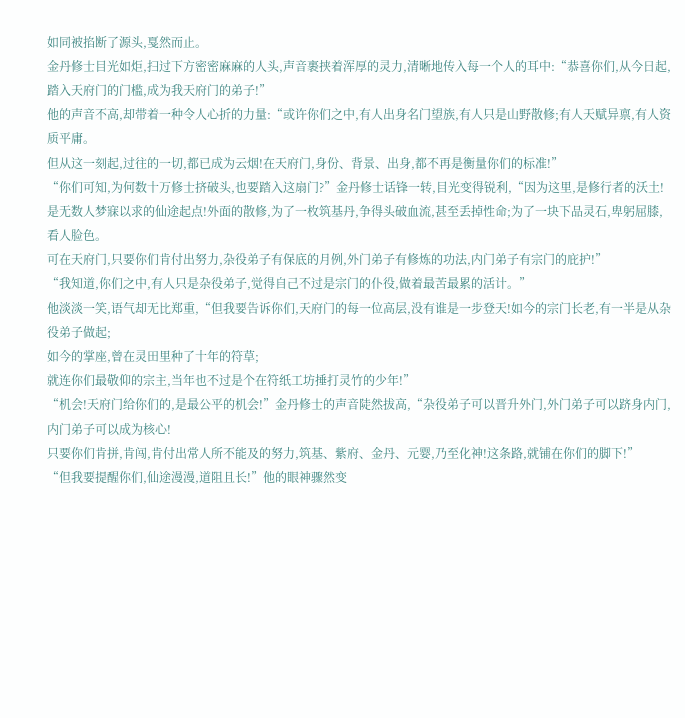如同被掐断了源头,戛然而止。
金丹修士目光如炬,扫过下方密密麻麻的人头,声音裹挟着浑厚的灵力,清晰地传入每一个人的耳中:“恭喜你们,从今日起,踏入天府门的门槛,成为我天府门的弟子!”
他的声音不高,却带着一种令人心折的力量:“或许你们之中,有人出身名门望族,有人只是山野散修;有人天赋异禀,有人资质平庸。
但从这一刻起,过往的一切,都已成为云烟!在天府门,身份、背景、出身,都不再是衡量你们的标准!”
“你们可知,为何数十万修士挤破头,也要踏入这扇门?”金丹修士话锋一转,目光变得锐利,“因为这里,是修行者的沃土!
是无数人梦寐以求的仙途起点!外面的散修,为了一枚筑基丹,争得头破血流,甚至丢掉性命;为了一块下品灵石,卑躬屈膝,看人脸色。
可在天府门,只要你们肯付出努力,杂役弟子有保底的月例,外门弟子有修炼的功法,内门弟子有宗门的庇护!”
“我知道,你们之中,有人只是杂役弟子,觉得自己不过是宗门的仆役,做着最苦最累的活计。”
他淡淡一笑,语气却无比郑重,“但我要告诉你们,天府门的每一位高层,没有谁是一步登天!如今的宗门长老,有一半是从杂役弟子做起;
如今的掌座,曾在灵田里种了十年的符草;
就连你们最敬仰的宗主,当年也不过是个在符纸工坊捶打灵竹的少年!”
“机会!天府门给你们的,是最公平的机会!”金丹修士的声音陡然拔高,“杂役弟子可以晋升外门,外门弟子可以跻身内门,内门弟子可以成为核心!
只要你们肯拼,肯闯,肯付出常人所不能及的努力,筑基、紫府、金丹、元婴,乃至化神!这条路,就铺在你们的脚下!”
“但我要提醒你们,仙途漫漫,道阻且长!”他的眼神骤然变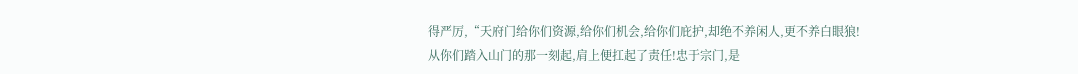得严厉,“天府门给你们资源,给你们机会,给你们庇护,却绝不养闲人,更不养白眼狼!
从你们踏入山门的那一刻起,肩上便扛起了责任!忠于宗门,是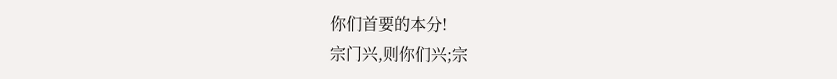你们首要的本分!
宗门兴,则你们兴;宗